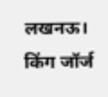लखनऊ। किंग जॉर्ज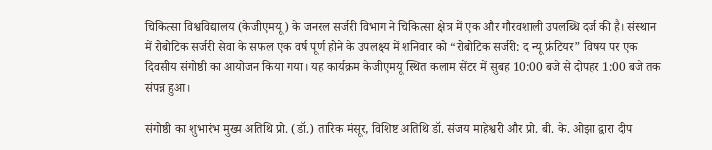चिकित्सा विश्वविद्यालय (केजीएमयू) के जनरल सर्जरी विभाग ने चिकित्सा क्षेत्र में एक और गौरवशाली उपलब्धि दर्ज की है। संस्थान में रोबोटिक सर्जरी सेवा के सफल एक वर्ष पूर्ण होने के उपलक्ष्य में शनिवार को “रोबोटिक सर्जरी: द न्यू फ्रंटियर” विषय पर एक दिवसीय संगोष्ठी का आयोजन किया गया। यह कार्यक्रम केजीएमयू स्थित कलाम सेंटर में सुबह 10:00 बजे से दोपहर 1:00 बजे तक संपन्न हुआ।

संगोष्ठी का शुभारंभ मुख्य अतिथि प्रो. (डॉ.) तारिक मंसूर, विशिष्ट अतिथि डॉ. संजय माहेश्वरी और प्रो. बी. के. ओझा द्वारा दीप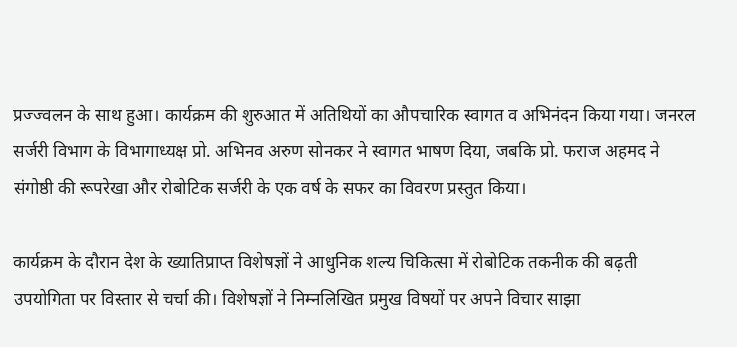प्रज्ज्वलन के साथ हुआ। कार्यक्रम की शुरुआत में अतिथियों का औपचारिक स्वागत व अभिनंदन किया गया। जनरल सर्जरी विभाग के विभागाध्यक्ष प्रो. अभिनव अरुण सोनकर ने स्वागत भाषण दिया, जबकि प्रो. फराज अहमद ने संगोष्ठी की रूपरेखा और रोबोटिक सर्जरी के एक वर्ष के सफर का विवरण प्रस्तुत किया।

कार्यक्रम के दौरान देश के ख्यातिप्राप्त विशेषज्ञों ने आधुनिक शल्य चिकित्सा में रोबोटिक तकनीक की बढ़ती उपयोगिता पर विस्तार से चर्चा की। विशेषज्ञों ने निम्नलिखित प्रमुख विषयों पर अपने विचार साझा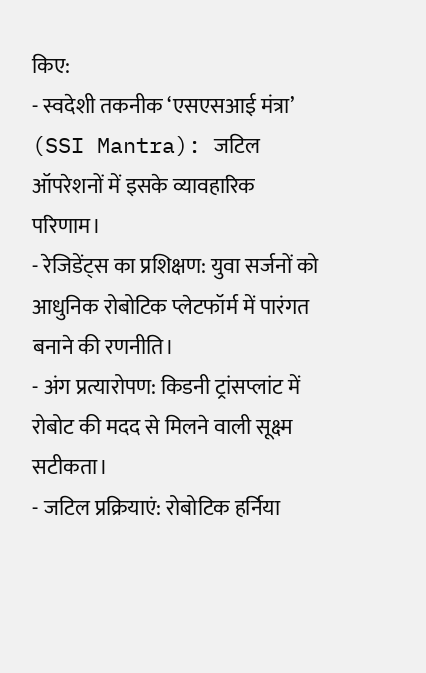किए:
- स्वदेशी तकनीक ‘एसएसआई मंत्रा’ (SSI Mantra): जटिल ऑपरेशनों में इसके व्यावहारिक परिणाम।
- रेजिडेंट्स का प्रशिक्षण: युवा सर्जनों को आधुनिक रोबोटिक प्लेटफॉर्म में पारंगत बनाने की रणनीति।
- अंग प्रत्यारोपण: किडनी ट्रांसप्लांट में रोबोट की मदद से मिलने वाली सूक्ष्म सटीकता।
- जटिल प्रक्रियाएं: रोबोटिक हर्निया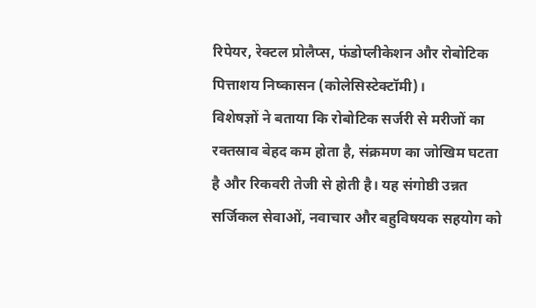रिपेयर, रेक्टल प्रोलैप्स, फंडोप्लीकेशन और रोबोटिक पित्ताशय निष्कासन (कोलेसिस्टेक्टॉमी)।
विशेषज्ञों ने बताया कि रोबोटिक सर्जरी से मरीजों का रक्तस्राव बेहद कम होता है, संक्रमण का जोखिम घटता है और रिकवरी तेजी से होती है। यह संगोष्ठी उन्नत सर्जिकल सेवाओं, नवाचार और बहुविषयक सहयोग को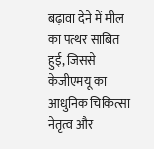बढ़ावा देने में मील का पत्थर साबित हुई, जिससे केजीएमयू का आधुनिक चिकित्सा नेतृत्व और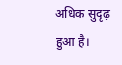अधिक सुदृढ़ हुआ है।